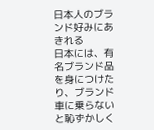日本人のブランド好みにあきれる
日本には、有名ブランド品を身につけたり、ブランド車に乗らないと恥ずかしく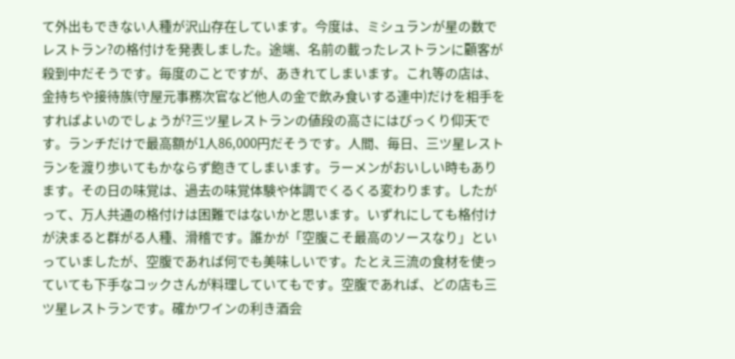て外出もできない人種が沢山存在しています。今度は、ミシュランが星の数でレストラン?の格付けを発表しました。途端、名前の載ったレストランに顧客が殺到中だそうです。毎度のことですが、あきれてしまいます。これ等の店は、金持ちや接待族(守屋元事務次官など他人の金で飲み食いする連中)だけを相手をすればよいのでしょうが?三ツ星レストランの値段の高さにはびっくり仰天です。ランチだけで最高額が1人86,000円だそうです。人間、毎日、三ツ星レストランを渡り歩いてもかならず飽きてしまいます。ラーメンがおいしい時もあります。その日の味覚は、過去の味覚体験や体調でくるくる変わります。したがって、万人共通の格付けは困難ではないかと思います。いずれにしても格付けが決まると群がる人種、滑稽です。誰かが「空腹こそ最高のソースなり」といっていましたが、空腹であれば何でも美味しいです。たとえ三流の食材を使っていても下手なコックさんが料理していてもです。空腹であれば、どの店も三ツ星レストランです。確かワインの利き酒会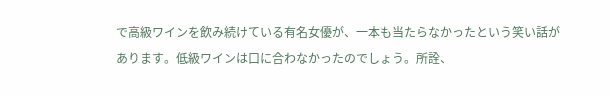で高級ワインを飲み続けている有名女優が、一本も当たらなかったという笑い話があります。低級ワインは口に合わなかったのでしょう。所詮、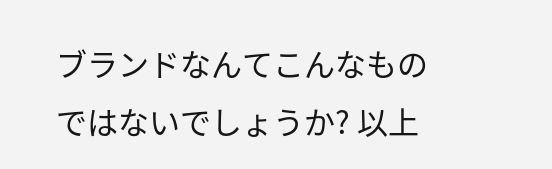ブランドなんてこんなものではないでしょうか? 以上